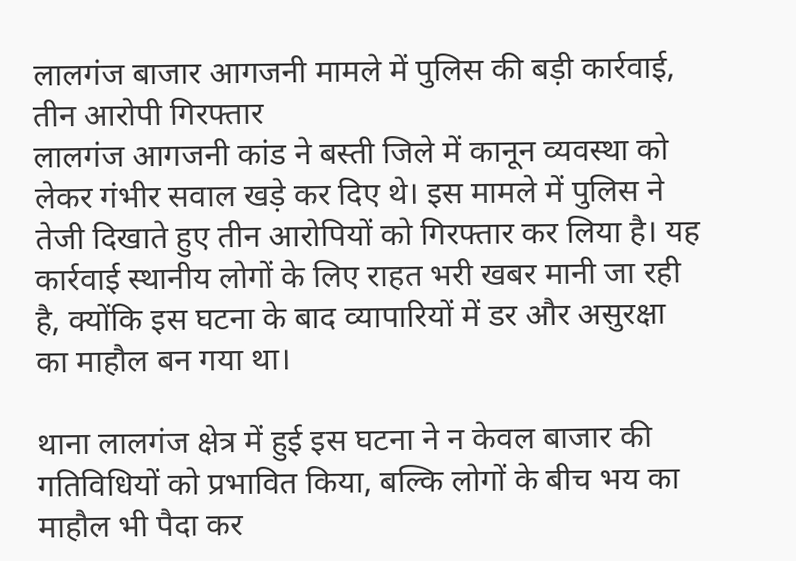लालगंज बाजार आगजनी मामले में पुलिस की बड़ी कार्रवाई, तीन आरोपी गिरफ्तार
लालगंज आगजनी कांड ने बस्ती जिले में कानून व्यवस्था को लेकर गंभीर सवाल खड़े कर दिए थे। इस मामले में पुलिस ने तेजी दिखाते हुए तीन आरोपियों को गिरफ्तार कर लिया है। यह कार्रवाई स्थानीय लोगों के लिए राहत भरी खबर मानी जा रही है, क्योंकि इस घटना के बाद व्यापारियों में डर और असुरक्षा का माहौल बन गया था।

थाना लालगंज क्षेत्र में हुई इस घटना ने न केवल बाजार की गतिविधियों को प्रभावित किया, बल्कि लोगों के बीच भय का माहौल भी पैदा कर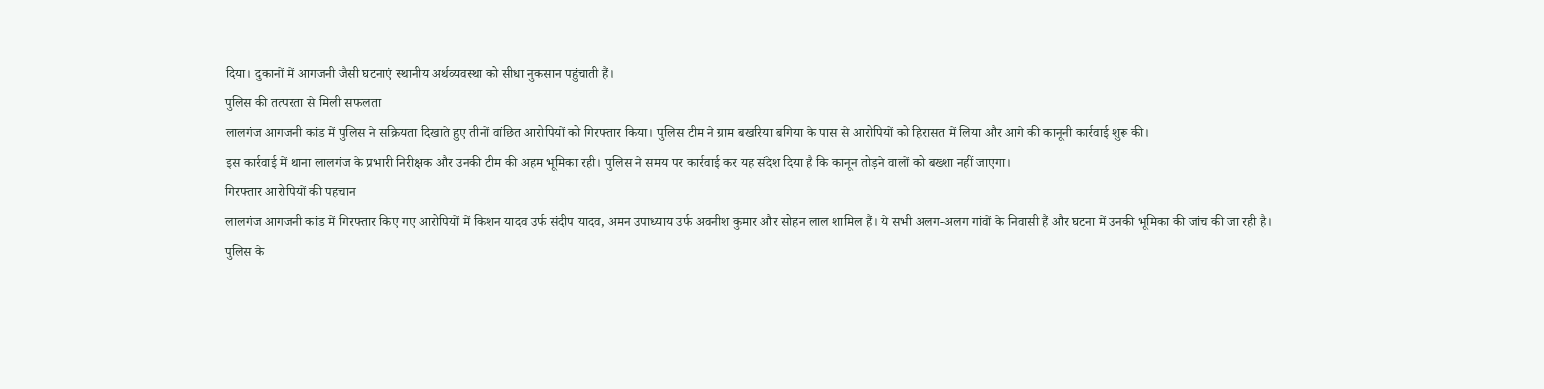दिया। दुकानों में आगजनी जैसी घटनाएं स्थानीय अर्थव्यवस्था को सीधा नुकसान पहुंचाती हैं।
पुलिस की तत्परता से मिली सफलता
लालगंज आगजनी कांड में पुलिस ने सक्रियता दिखाते हुए तीनों वांछित आरोपियों को गिरफ्तार किया। पुलिस टीम ने ग्राम बखरिया बगिया के पास से आरोपियों को हिरासत में लिया और आगे की कानूनी कार्रवाई शुरू की।
इस कार्रवाई में थाना लालगंज के प्रभारी निरीक्षक और उनकी टीम की अहम भूमिका रही। पुलिस ने समय पर कार्रवाई कर यह संदेश दिया है कि कानून तोड़ने वालों को बख्शा नहीं जाएगा।
गिरफ्तार आरोपियों की पहचान
लालगंज आगजनी कांड में गिरफ्तार किए गए आरोपियों में किशन यादव उर्फ संदीप यादव, अमन उपाध्याय उर्फ अवनीश कुमार और सोहन लाल शामिल हैं। ये सभी अलग-अलग गांवों के निवासी हैं और घटना में उनकी भूमिका की जांच की जा रही है।
पुलिस के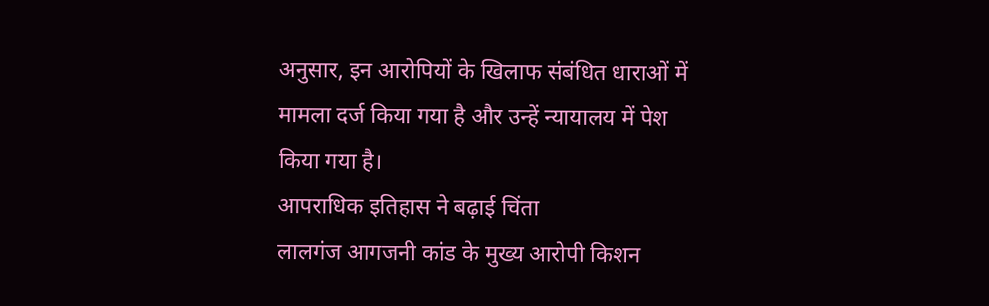अनुसार, इन आरोपियों के खिलाफ संबंधित धाराओं में मामला दर्ज किया गया है और उन्हें न्यायालय में पेश किया गया है।
आपराधिक इतिहास ने बढ़ाई चिंता
लालगंज आगजनी कांड के मुख्य आरोपी किशन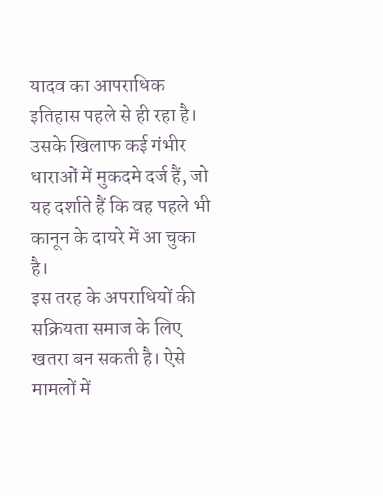यादव का आपराधिक इतिहास पहले से ही रहा है। उसके खिलाफ कई गंभीर धाराओं में मुकदमे दर्ज हैं, जो यह दर्शाते हैं कि वह पहले भी कानून के दायरे में आ चुका है।
इस तरह के अपराधियों की सक्रियता समाज के लिए खतरा बन सकती है। ऐसे मामलों में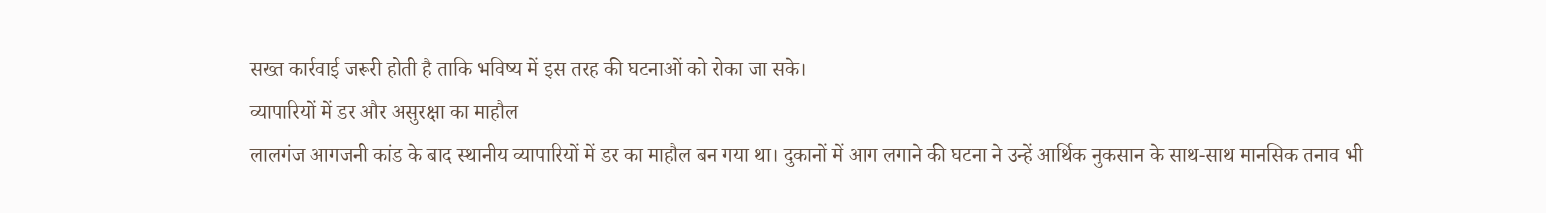सख्त कार्रवाई जरूरी होती है ताकि भविष्य में इस तरह की घटनाओं को रोका जा सके।
व्यापारियों में डर और असुरक्षा का माहौल
लालगंज आगजनी कांड के बाद स्थानीय व्यापारियों में डर का माहौल बन गया था। दुकानों में आग लगाने की घटना ने उन्हें आर्थिक नुकसान के साथ-साथ मानसिक तनाव भी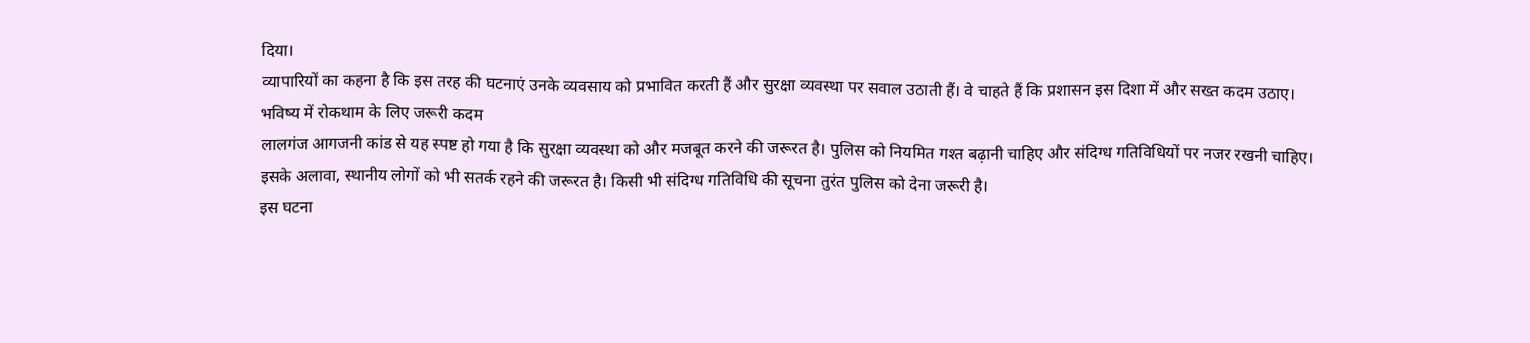दिया।
व्यापारियों का कहना है कि इस तरह की घटनाएं उनके व्यवसाय को प्रभावित करती हैं और सुरक्षा व्यवस्था पर सवाल उठाती हैं। वे चाहते हैं कि प्रशासन इस दिशा में और सख्त कदम उठाए।
भविष्य में रोकथाम के लिए जरूरी कदम
लालगंज आगजनी कांड से यह स्पष्ट हो गया है कि सुरक्षा व्यवस्था को और मजबूत करने की जरूरत है। पुलिस को नियमित गश्त बढ़ानी चाहिए और संदिग्ध गतिविधियों पर नजर रखनी चाहिए।
इसके अलावा, स्थानीय लोगों को भी सतर्क रहने की जरूरत है। किसी भी संदिग्ध गतिविधि की सूचना तुरंत पुलिस को देना जरूरी है।
इस घटना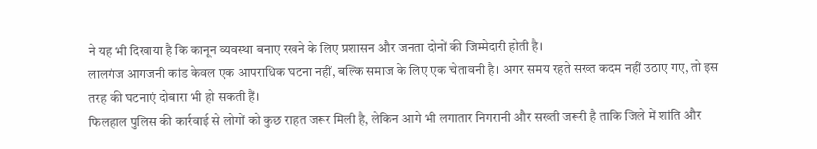ने यह भी दिखाया है कि कानून व्यवस्था बनाए रखने के लिए प्रशासन और जनता दोनों की जिम्मेदारी होती है।
लालगंज आगजनी कांड केवल एक आपराधिक घटना नहीं, बल्कि समाज के लिए एक चेतावनी है। अगर समय रहते सख्त कदम नहीं उठाए गए, तो इस तरह की घटनाएं दोबारा भी हो सकती हैं।
फिलहाल पुलिस की कार्रवाई से लोगों को कुछ राहत जरूर मिली है, लेकिन आगे भी लगातार निगरानी और सख्ती जरूरी है ताकि जिले में शांति और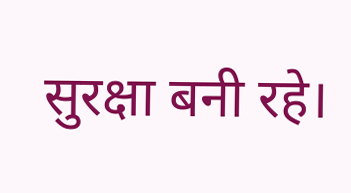सुरक्षा बनी रहे।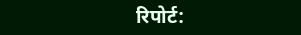रिपोर्ट: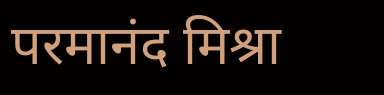परमानंद मिश्रा